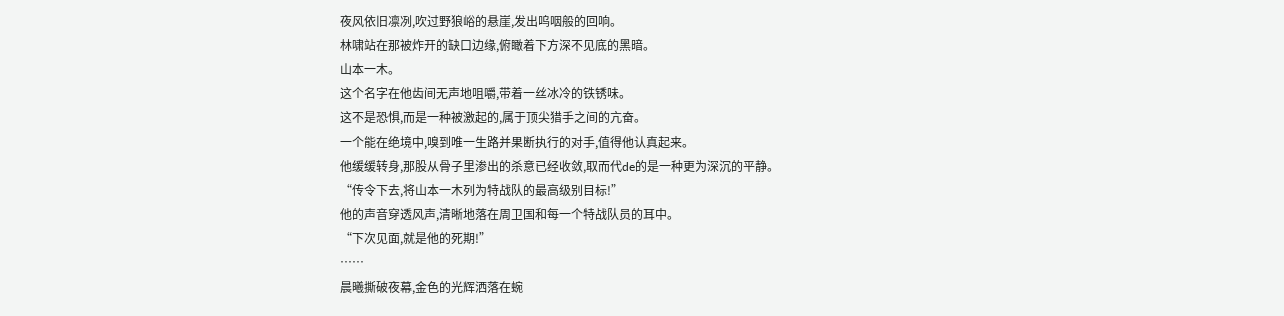夜风依旧凛冽,吹过野狼峪的悬崖,发出呜咽般的回响。
林啸站在那被炸开的缺口边缘,俯瞰着下方深不见底的黑暗。
山本一木。
这个名字在他齿间无声地咀嚼,带着一丝冰冷的铁锈味。
这不是恐惧,而是一种被激起的,属于顶尖猎手之间的亢奋。
一个能在绝境中,嗅到唯一生路并果断执行的对手,值得他认真起来。
他缓缓转身,那股从骨子里渗出的杀意已经收敛,取而代de的是一种更为深沉的平静。
“传令下去,将山本一木列为特战队的最高级别目标!”
他的声音穿透风声,清晰地落在周卫国和每一个特战队员的耳中。
“下次见面,就是他的死期!”
……
晨曦撕破夜幕,金色的光辉洒落在蜿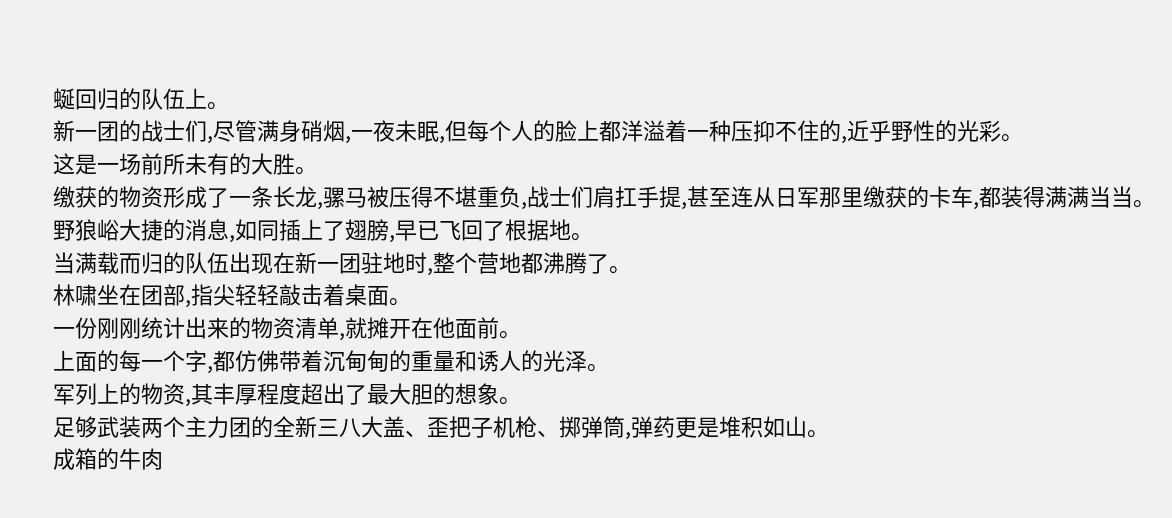蜒回归的队伍上。
新一团的战士们,尽管满身硝烟,一夜未眠,但每个人的脸上都洋溢着一种压抑不住的,近乎野性的光彩。
这是一场前所未有的大胜。
缴获的物资形成了一条长龙,骡马被压得不堪重负,战士们肩扛手提,甚至连从日军那里缴获的卡车,都装得满满当当。
野狼峪大捷的消息,如同插上了翅膀,早已飞回了根据地。
当满载而归的队伍出现在新一团驻地时,整个营地都沸腾了。
林啸坐在团部,指尖轻轻敲击着桌面。
一份刚刚统计出来的物资清单,就摊开在他面前。
上面的每一个字,都仿佛带着沉甸甸的重量和诱人的光泽。
军列上的物资,其丰厚程度超出了最大胆的想象。
足够武装两个主力团的全新三八大盖、歪把子机枪、掷弹筒,弹药更是堆积如山。
成箱的牛肉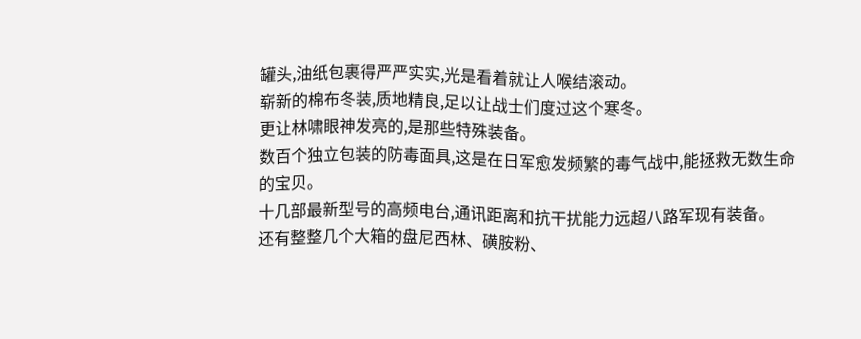罐头,油纸包裹得严严实实,光是看着就让人喉结滚动。
崭新的棉布冬装,质地精良,足以让战士们度过这个寒冬。
更让林啸眼神发亮的,是那些特殊装备。
数百个独立包装的防毒面具,这是在日军愈发频繁的毒气战中,能拯救无数生命的宝贝。
十几部最新型号的高频电台,通讯距离和抗干扰能力远超八路军现有装备。
还有整整几个大箱的盘尼西林、磺胺粉、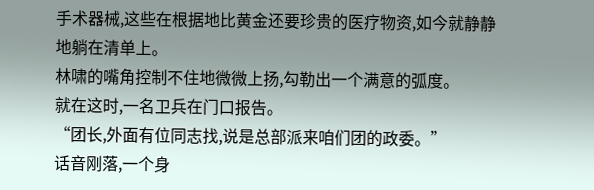手术器械,这些在根据地比黄金还要珍贵的医疗物资,如今就静静地躺在清单上。
林啸的嘴角控制不住地微微上扬,勾勒出一个满意的弧度。
就在这时,一名卫兵在门口报告。
“团长,外面有位同志找,说是总部派来咱们团的政委。”
话音刚落,一个身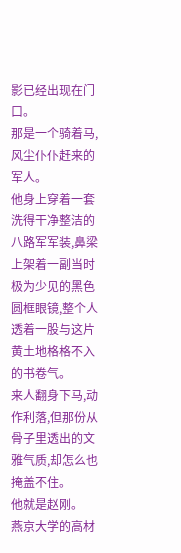影已经出现在门口。
那是一个骑着马,风尘仆仆赶来的军人。
他身上穿着一套洗得干净整洁的八路军军装,鼻梁上架着一副当时极为少见的黑色圆框眼镜,整个人透着一股与这片黄土地格格不入的书卷气。
来人翻身下马,动作利落,但那份从骨子里透出的文雅气质,却怎么也掩盖不住。
他就是赵刚。
燕京大学的高材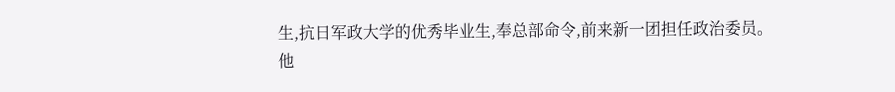生,抗日军政大学的优秀毕业生,奉总部命令,前来新一团担任政治委员。
他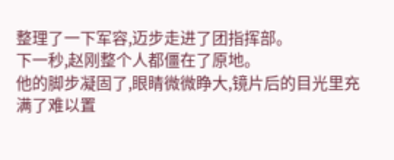整理了一下军容,迈步走进了团指挥部。
下一秒,赵刚整个人都僵在了原地。
他的脚步凝固了,眼睛微微睁大,镜片后的目光里充满了难以置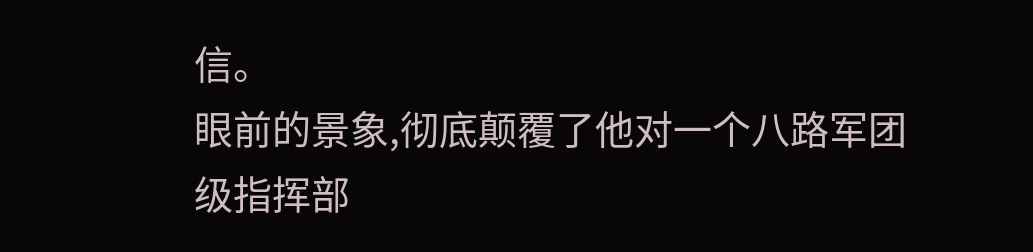信。
眼前的景象,彻底颠覆了他对一个八路军团级指挥部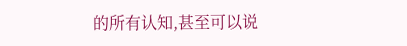的所有认知,甚至可以说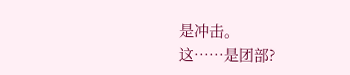是冲击。
这……是团部?